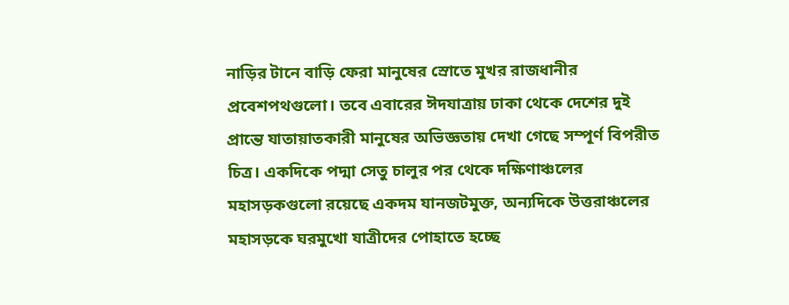নাড়ির টানে বাড়ি ফেরা মানুষের স্রোতে মুখর রাজধানীর প্রবেশপথগুলো। তবে এবারের ঈদযাত্রায় ঢাকা থেকে দেশের দুই প্রান্তে যাতায়াতকারী মানুষের অভিজ্ঞতায় দেখা গেছে সম্পূর্ণ বিপরীত চিত্র। একদিকে পদ্মা সেতু চালুর পর থেকে দক্ষিণাঞ্চলের মহাসড়কগুলো রয়েছে একদম যানজটমুক্ত, অন্যদিকে উত্তরাঞ্চলের মহাসড়কে ঘরমুখো যাত্রীদের পোহাতে হচ্ছে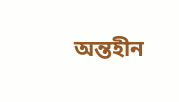অন্তহীন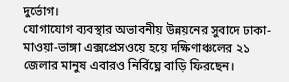দুর্ভোগ।
যোগাযোগ ব্যবস্থার অভাবনীয় উন্নয়নের সুবাদে ঢাকা-মাওয়া-ভাঙ্গা এক্সপ্রেসওয়ে হয়ে দক্ষিণাঞ্চলের ২১ জেলার মানুষ এবারও নির্বিঘ্নে বাড়ি ফিরছেন।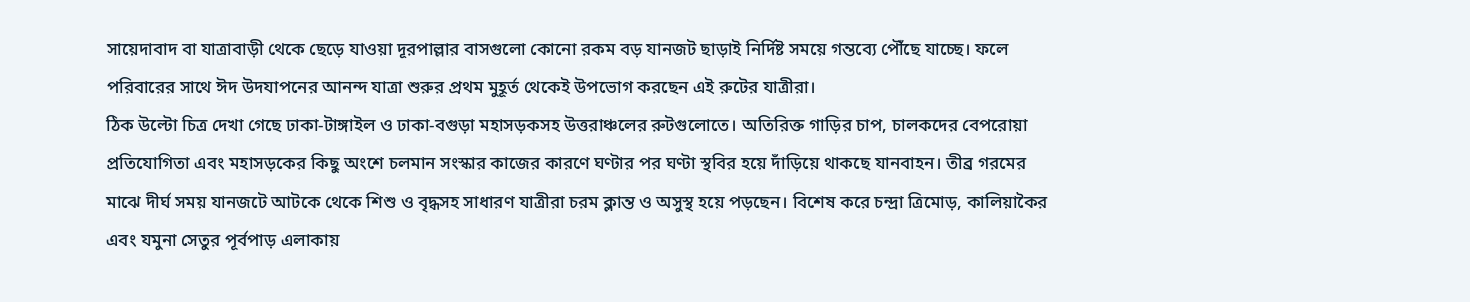সায়েদাবাদ বা যাত্রাবাড়ী থেকে ছেড়ে যাওয়া দূরপাল্লার বাসগুলো কোনো রকম বড় যানজট ছাড়াই নির্দিষ্ট সময়ে গন্তব্যে পৌঁছে যাচ্ছে। ফলে পরিবারের সাথে ঈদ উদযাপনের আনন্দ যাত্রা শুরুর প্রথম মুহূর্ত থেকেই উপভোগ করছেন এই রুটের যাত্রীরা।
ঠিক উল্টো চিত্র দেখা গেছে ঢাকা-টাঙ্গাইল ও ঢাকা-বগুড়া মহাসড়কসহ উত্তরাঞ্চলের রুটগুলোতে। অতিরিক্ত গাড়ির চাপ, চালকদের বেপরোয়া প্রতিযোগিতা এবং মহাসড়কের কিছু অংশে চলমান সংস্কার কাজের কারণে ঘণ্টার পর ঘণ্টা স্থবির হয়ে দাঁড়িয়ে থাকছে যানবাহন। তীব্র গরমের মাঝে দীর্ঘ সময় যানজটে আটকে থেকে শিশু ও বৃদ্ধসহ সাধারণ যাত্রীরা চরম ক্লান্ত ও অসুস্থ হয়ে পড়ছেন। বিশেষ করে চন্দ্রা ত্রিমোড়, কালিয়াকৈর এবং যমুনা সেতুর পূর্বপাড় এলাকায়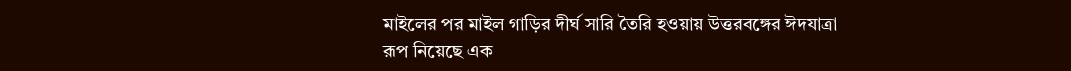মাইলের পর মাইল গাড়ির দীর্ঘ সারি তৈরি হওয়ায় উত্তরবঙ্গের ঈদযাত্রা রূপ নিয়েছে এক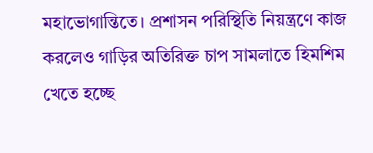মহাভোগান্তিতে। প্রশাসন পরিস্থিতি নিয়ন্ত্রণে কাজ করলেও গাড়ির অতিরিক্ত চাপ সামলাতে হিমশিম খেতে হচ্ছে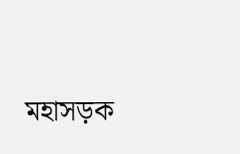মহাসড়ক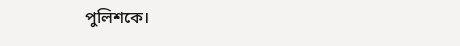পুলিশকে।